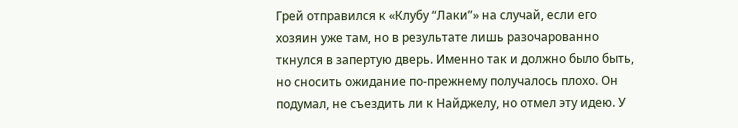Грей отправился к «Клубу “Лаки”» на случай, если его хозяин уже там, но в результате лишь разочарованно ткнулся в запертую дверь. Именно так и должно было быть, но сносить ожидание по-прежнему получалось плохо. Он подумал, не съездить ли к Найджелу, но отмел эту идею. У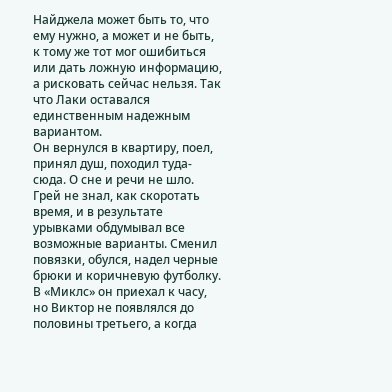Найджела может быть то, что ему нужно, а может и не быть, к тому же тот мог ошибиться или дать ложную информацию, а рисковать сейчас нельзя. Так что Лаки оставался единственным надежным вариантом.
Он вернулся в квартиру, поел, принял душ, походил туда-сюда. О сне и речи не шло. Грей не знал, как скоротать время, и в результате урывками обдумывал все возможные варианты. Сменил повязки, обулся, надел черные брюки и коричневую футболку. В «Миклс» он приехал к часу, но Виктор не появлялся до половины третьего, а когда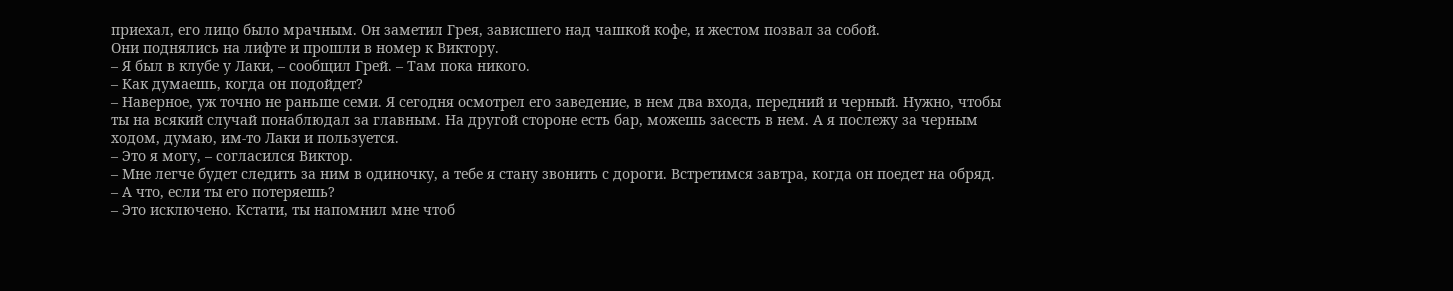приехал, его лицо было мрачным. Он заметил Грея, зависшего над чашкой кофе, и жестом позвал за собой.
Они поднялись на лифте и прошли в номер к Виктору.
– Я был в клубе у Лаки, – сообщил Грей. – Там пока никого.
– Как думаешь, когда он подойдет?
– Наверное, уж точно не раньше семи. Я сегодня осмотрел его заведение, в нем два входа, передний и черный. Нужно, чтобы ты на всякий случай понаблюдал за главным. На другой стороне есть бар, можешь засесть в нем. А я послежу за черным ходом, думаю, им-то Лаки и пользуется.
– Это я могу, – согласился Виктор.
– Мне легче будет следить за ним в одиночку, а тебе я стану звонить с дороги. Встретимся завтра, когда он поедет на обряд.
– А что, если ты его потеряешь?
– Это исключено. Кстати, ты напомнил мне чтоб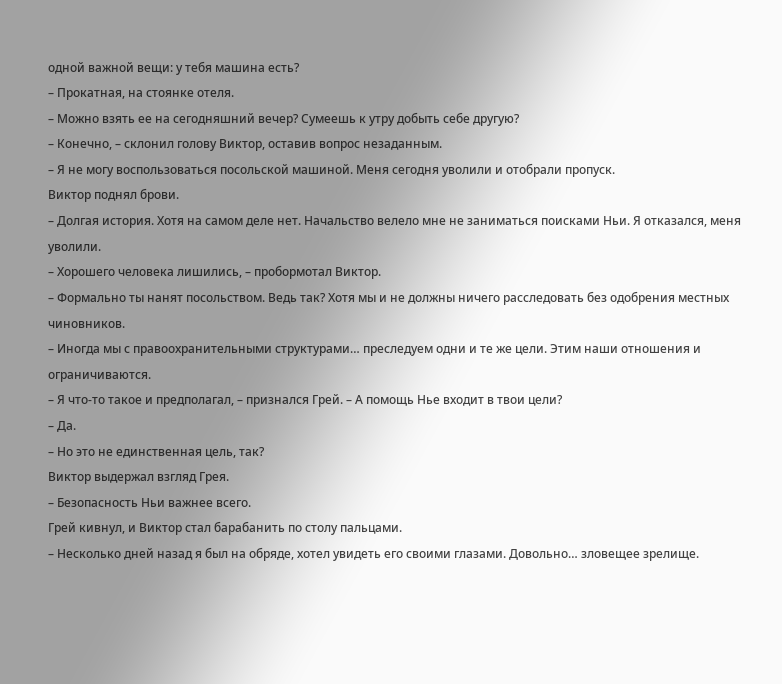одной важной вещи: у тебя машина есть?
– Прокатная, на стоянке отеля.
– Можно взять ее на сегодняшний вечер? Сумеешь к утру добыть себе другую?
– Конечно, – склонил голову Виктор, оставив вопрос незаданным.
– Я не могу воспользоваться посольской машиной. Меня сегодня уволили и отобрали пропуск.
Виктор поднял брови.
– Долгая история. Хотя на самом деле нет. Начальство велело мне не заниматься поисками Ньи. Я отказался, меня уволили.
– Хорошего человека лишились, – пробормотал Виктор.
– Формально ты нанят посольством. Ведь так? Хотя мы и не должны ничего расследовать без одобрения местных чиновников.
– Иногда мы с правоохранительными структурами… преследуем одни и те же цели. Этим наши отношения и ограничиваются.
– Я что-то такое и предполагал, – признался Грей. – А помощь Нье входит в твои цели?
– Да.
– Но это не единственная цель, так?
Виктор выдержал взгляд Грея.
– Безопасность Ньи важнее всего.
Грей кивнул, и Виктор стал барабанить по столу пальцами.
– Несколько дней назад я был на обряде, хотел увидеть его своими глазами. Довольно… зловещее зрелище.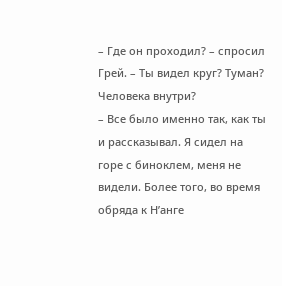– Где он проходил? – спросил Грей. – Ты видел круг? Туман? Человека внутри?
– Все было именно так, как ты и рассказывал. Я сидел на горе с биноклем, меня не видели. Более того, во время обряда к Н’анге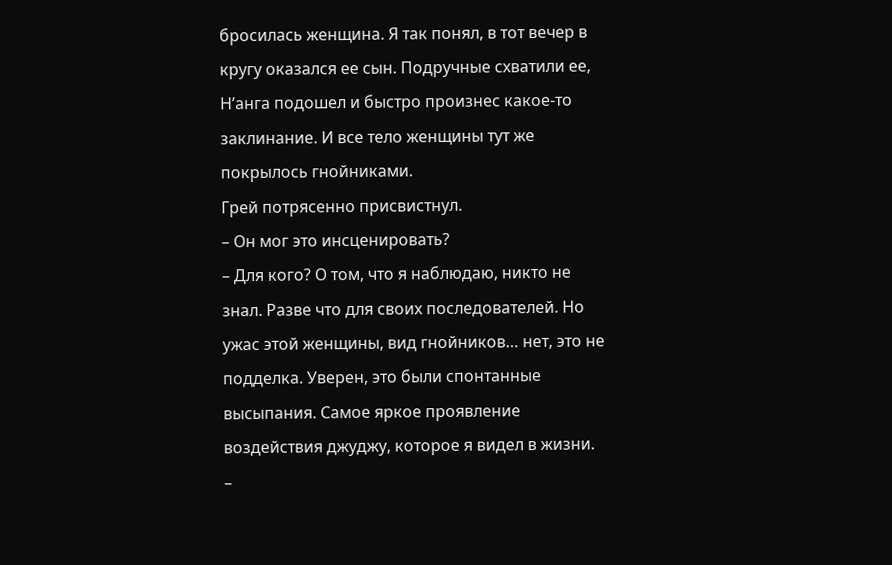бросилась женщина. Я так понял, в тот вечер в кругу оказался ее сын. Подручные схватили ее, Н’анга подошел и быстро произнес какое-то заклинание. И все тело женщины тут же покрылось гнойниками.
Грей потрясенно присвистнул.
– Он мог это инсценировать?
– Для кого? О том, что я наблюдаю, никто не знал. Разве что для своих последователей. Но ужас этой женщины, вид гнойников… нет, это не подделка. Уверен, это были спонтанные высыпания. Самое яркое проявление воздействия джуджу, которое я видел в жизни.
–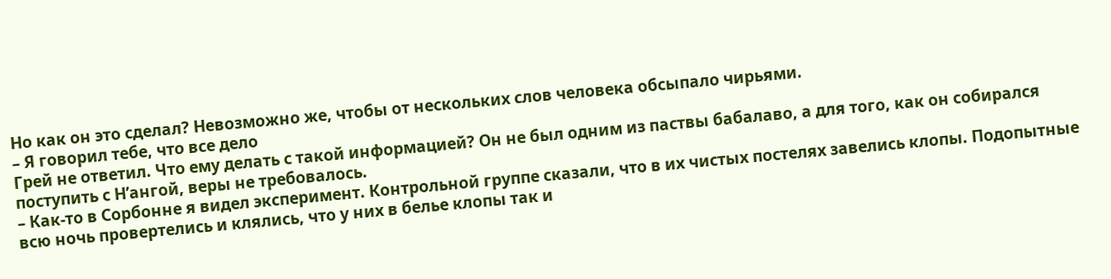Но как он это сделал? Невозможно же, чтобы от нескольких слов человека обсыпало чирьями.
– Я говорил тебе, что все дело
Грей не ответил. Что ему делать с такой информацией? Он не был одним из паствы бабалаво, а для того, как он собирался поступить с Н’ангой, веры не требовалось.
– Как-то в Сорбонне я видел эксперимент. Контрольной группе сказали, что в их чистых постелях завелись клопы. Подопытные всю ночь провертелись и клялись, что у них в белье клопы так и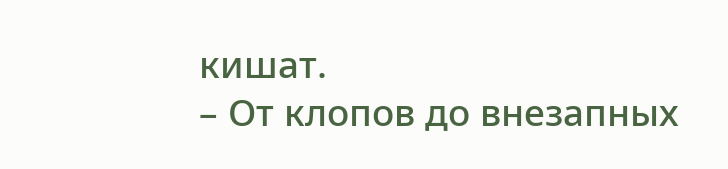кишат.
– От клопов до внезапных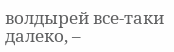волдырей все-таки далеко, –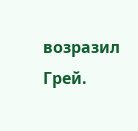возразил Грей.